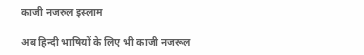काजी नजरुल इस्लाम

अब हिन्दी भाषियों के लिए भी काजी नजरूल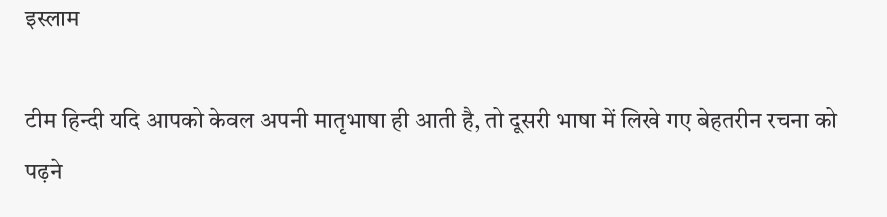इस्लाम

टीम हिन्दी यदि आपको केवल अपनी मातृभाषा ही आती है, तो दूसरी भाषा में लिखे गए बेहतरीन रचना को पढ़ने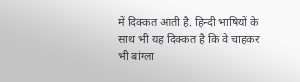में दिक्कत आती है. हिन्दी भाषियों के साथ भी यह दिक्कत है कि वे चाहकर भी बांग्ला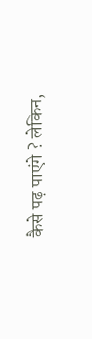कैसे पढ़ पाएंगे ? लेकिन,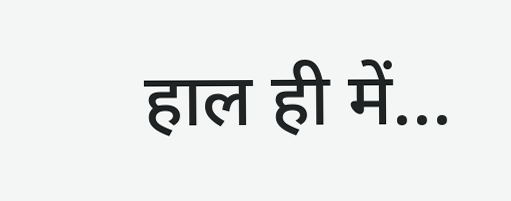हाल ही में...